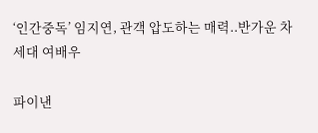‘인간중독’ 임지연, 관객 압도하는 매력..반가운 차세대 여배우

파이낸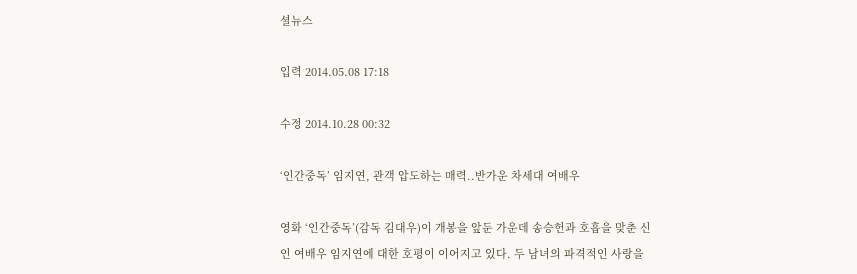셜뉴스

입력 2014.05.08 17:18

수정 2014.10.28 00:32

‘인간중독’ 임지연, 관객 압도하는 매력..반가운 차세대 여배우

영화 ‘인간중독’(감독 김대우)이 개봉을 앞둔 가운데 송승헌과 호흡을 맞춘 신인 여배우 임지연에 대한 호평이 이어지고 있다. 두 남녀의 파격적인 사랑을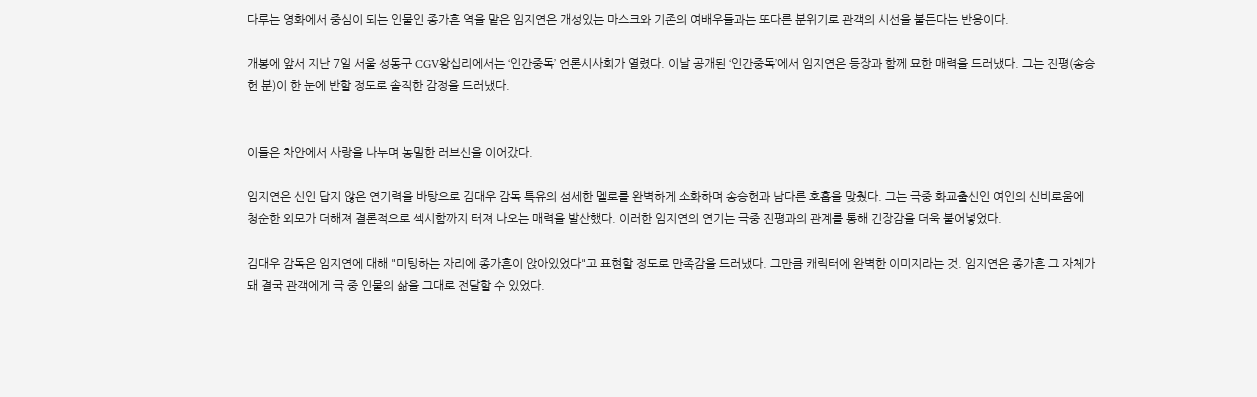다루는 영화에서 중심이 되는 인물인 종가흔 역을 맡은 임지연은 개성있는 마스크와 기존의 여배우들과는 또다른 분위기로 관객의 시선을 붙든다는 반응이다.

개봉에 앞서 지난 7일 서울 성동구 CGV왕십리에서는 ‘인간중독’ 언론시사회가 열렸다. 이날 공개된 ‘인간중독’에서 임지연은 등장과 함께 묘한 매력을 드러냈다. 그는 진평(송승헌 분)이 한 눈에 반할 정도로 솔직한 감정을 드러냈다.


이들은 차안에서 사랑을 나누며 농밀한 러브신을 이어갔다.

임지연은 신인 답지 않은 연기력을 바탕으로 김대우 감독 특유의 섬세한 멜로를 완벽하게 소화하며 송승헌과 남다른 호흡을 맞췄다. 그는 극중 화교출신인 여인의 신비로움에 청순한 외모가 더해져 결론적으로 섹시함까지 터져 나오는 매력을 발산했다. 이러한 임지연의 연기는 극중 진평과의 관계를 통해 긴장감을 더욱 불어넣었다.

김대우 감독은 임지연에 대해 "미팅하는 자리에 종가흔이 앉아있었다"고 표현할 정도로 만족감을 드러냈다. 그만큼 캐릭터에 완벽한 이미지라는 것. 임지연은 종가흔 그 자체가 돼 결국 관객에게 극 중 인물의 삶을 그대로 전달할 수 있었다.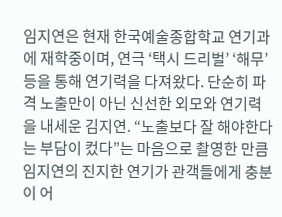임지연은 현재 한국예술종합학교 연기과에 재학중이며, 연극 ‘택시 드리벌’ ‘해무’ 등을 통해 연기력을 다져왔다. 단순히 파격 노출만이 아닌 신선한 외모와 연기력을 내세운 김지연. “노출보다 잘 해야한다는 부담이 컸다”는 마음으로 촬영한 만큼 임지연의 진지한 연기가 관객들에게 충분이 어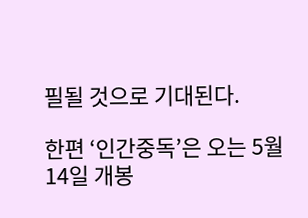필될 것으로 기대된다.

한편 ‘인간중독’은 오는 5월 14일 개봉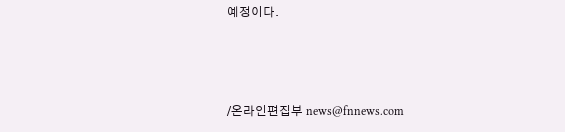예정이다.



/온라인편집부 news@fnnews.com